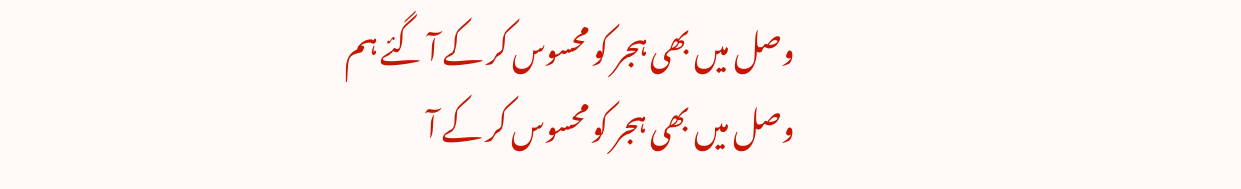وصل میں بھی ہجر کو محسوس کر کے آ گئے ہم
وصل میں بھی ہجر کو محسوس کر کے آ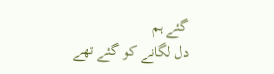گئے ہم
دل لگانے کو گئے تھے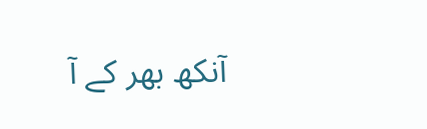آنکھ بھر کے آ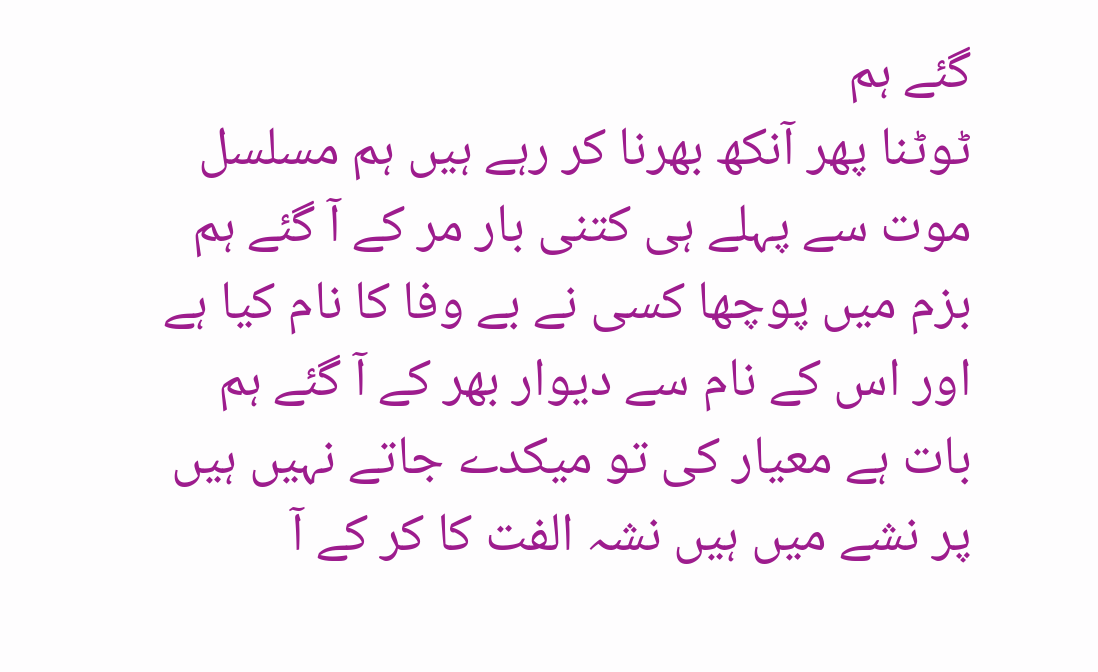گئے ہم
ٹوٹنا پھر آنکھ بھرنا کر رہے ہیں ہم مسلسل
موت سے پہلے ہی کتنی بار مر کے آ گئے ہم
بزم میں پوچھا کسی نے بے وفا کا نام کیا ہے
اور اس کے نام سے دیوار بھر کے آ گئے ہم
بات ہے معیار کی تو میکدے جاتے نہیں ہیں
پر نشے میں ہیں نشہ الفت کا کر کے آ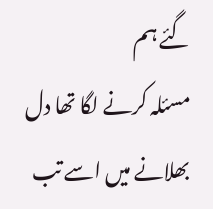گئے ہم
مسئلہ کرنے لگا تھا دل بھلانے میں اسے تب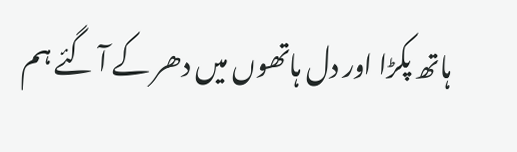ہاتھ پکڑا اور دل ہاتھوں میں دھر کے آ گئے ہم